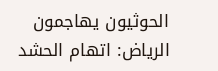الحوثيون يهاجمون الرياض: اتهام الحشد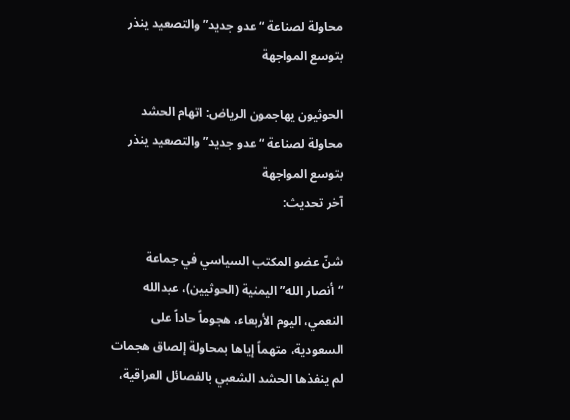محاولة لصناعة “عدو جديد” والتصعيد ينذر بتوسع المواجهة

الحوثيون يهاجمون الرياض: اتهام الحشد محاولة لصناعة “عدو جديد” والتصعيد ينذر بتوسع المواجهة
آخر تحديث:

شنّ عضو المكتب السياسي في جماعة “أنصار الله” اليمنية (الحوثيين)، عبدالله النعمي، اليوم الأربعاء، هجوماً حاداً على السعودية، متهماً إياها بمحاولة إلصاق هجمات لم ينفذها الحشد الشعبي بالفصائل العراقية،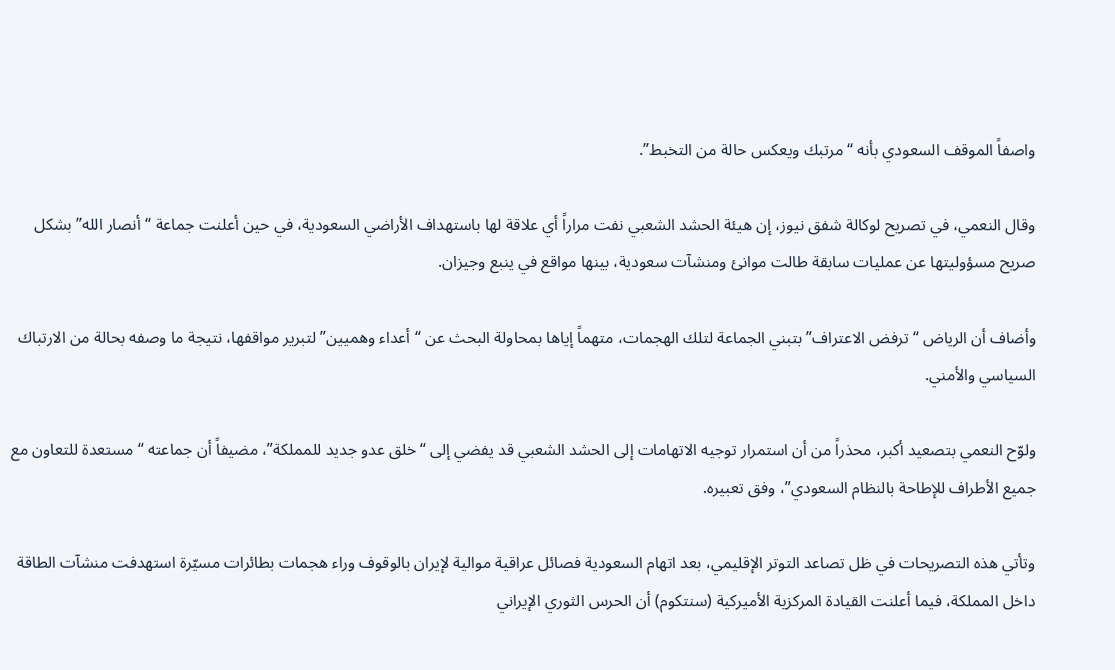واصفاً الموقف السعودي بأنه “مرتبك ويعكس حالة من التخبط”.

وقال النعمي، في تصريح لوكالة شفق نيوز، إن هيئة الحشد الشعبي نفت مراراً أي علاقة لها باستهداف الأراضي السعودية، في حين أعلنت جماعة “أنصار الله” بشكل صريح مسؤوليتها عن عمليات سابقة طالت موانئ ومنشآت سعودية، بينها مواقع في ينبع وجيزان.

وأضاف أن الرياض “ترفض الاعتراف” بتبني الجماعة لتلك الهجمات، متهماً إياها بمحاولة البحث عن “أعداء وهميين” لتبرير مواقفها، نتيجة ما وصفه بحالة من الارتباك السياسي والأمني.

ولوّح النعمي بتصعيد أكبر، محذراً من أن استمرار توجيه الاتهامات إلى الحشد الشعبي قد يفضي إلى “خلق عدو جديد للمملكة”، مضيفاً أن جماعته “مستعدة للتعاون مع جميع الأطراف للإطاحة بالنظام السعودي”، وفق تعبيره.

وتأتي هذه التصريحات في ظل تصاعد التوتر الإقليمي، بعد اتهام السعودية فصائل عراقية موالية لإيران بالوقوف وراء هجمات بطائرات مسيّرة استهدفت منشآت الطاقة داخل المملكة، فيما أعلنت القيادة المركزية الأميركية (سنتكوم) أن الحرس الثوري الإيراني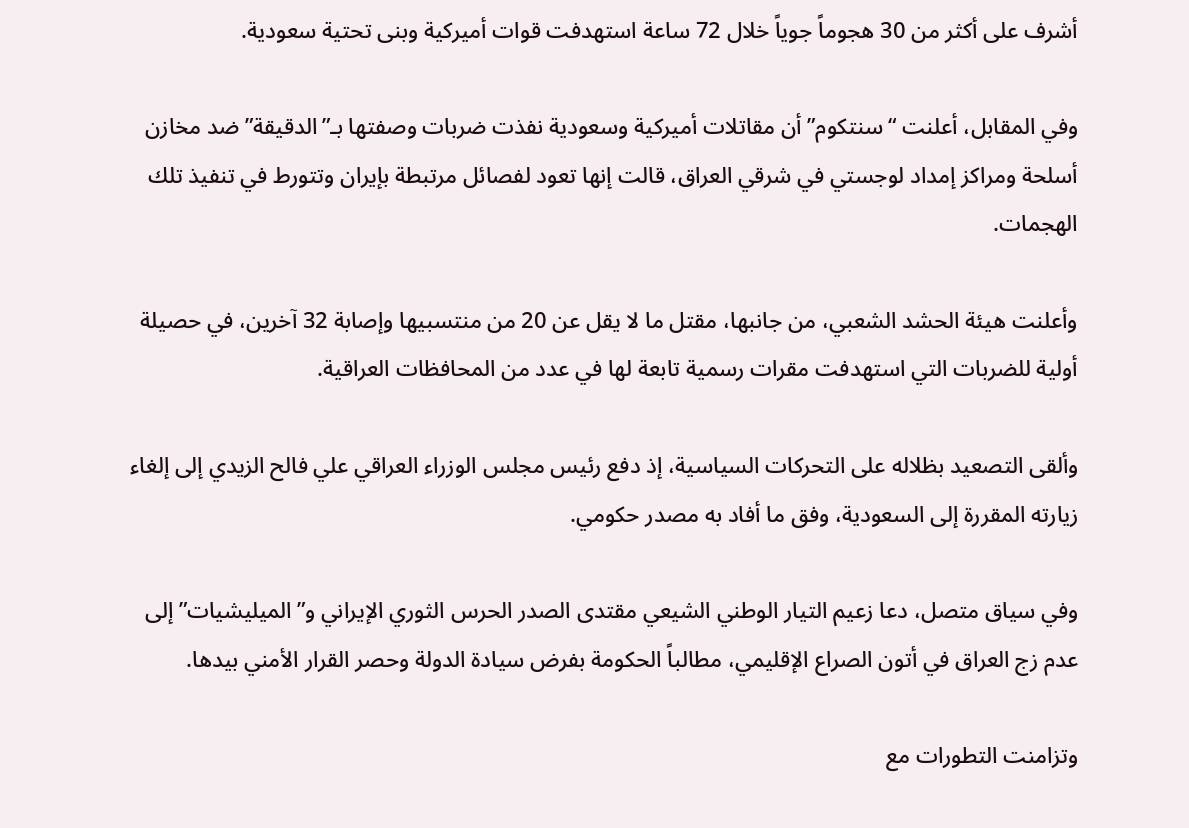أشرف على أكثر من 30 هجوماً جوياً خلال 72 ساعة استهدفت قوات أميركية وبنى تحتية سعودية.

وفي المقابل، أعلنت “سنتكوم” أن مقاتلات أميركية وسعودية نفذت ضربات وصفتها بـ”الدقيقة” ضد مخازن أسلحة ومراكز إمداد لوجستي في شرقي العراق، قالت إنها تعود لفصائل مرتبطة بإيران وتتورط في تنفيذ تلك الهجمات.

وأعلنت هيئة الحشد الشعبي، من جانبها، مقتل ما لا يقل عن 20 من منتسبيها وإصابة 32 آخرين، في حصيلة أولية للضربات التي استهدفت مقرات رسمية تابعة لها في عدد من المحافظات العراقية.

وألقى التصعيد بظلاله على التحركات السياسية، إذ دفع رئيس مجلس الوزراء العراقي علي فالح الزيدي إلى إلغاء زيارته المقررة إلى السعودية، وفق ما أفاد به مصدر حكومي.

وفي سياق متصل، دعا زعيم التيار الوطني الشيعي مقتدى الصدر الحرس الثوري الإيراني و”الميليشيات” إلى عدم زج العراق في أتون الصراع الإقليمي، مطالباً الحكومة بفرض سيادة الدولة وحصر القرار الأمني بيدها.

وتزامنت التطورات مع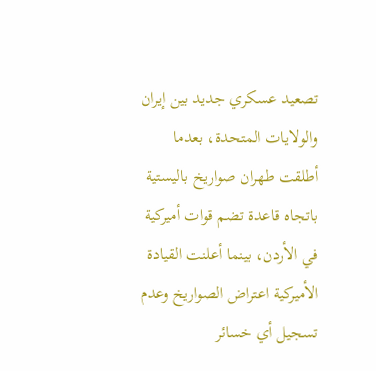تصعيد عسكري جديد بين إيران والولايات المتحدة، بعدما أطلقت طهران صواريخ باليستية باتجاه قاعدة تضم قوات أميركية في الأردن، بينما أعلنت القيادة الأميركية اعتراض الصواريخ وعدم تسجيل أي خسائر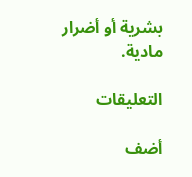بشرية أو أضرار مادية.

التعليقات

أضف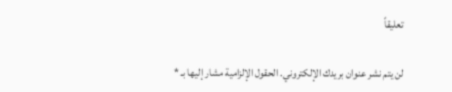تعليقاً

لن يتم نشر عنوان بريدك الإلكتروني. الحقول الإلزامية مشار إليها بـ *